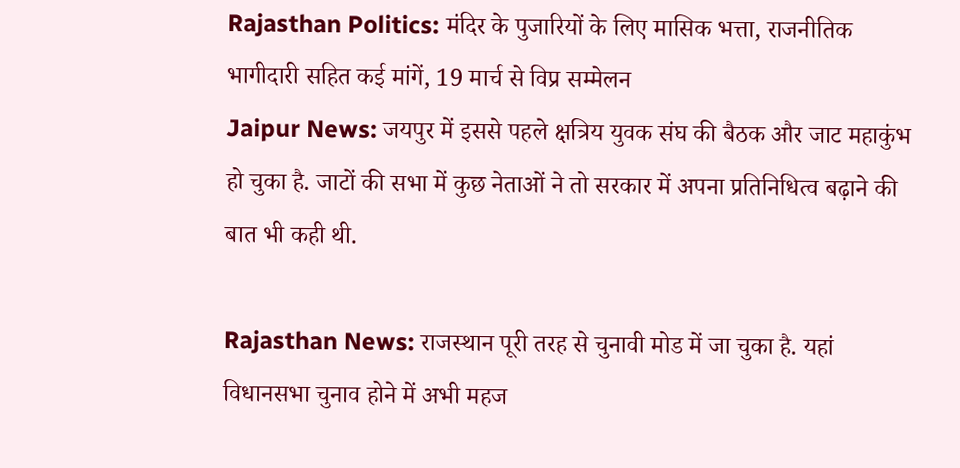Rajasthan Politics: मंदिर के पुजारियों के लिए मासिक भत्ता, राजनीतिक भागीदारी सहित कई मांगें, 19 मार्च से विप्र सम्मेलन
Jaipur News: जयपुर में इससे पहले क्षत्रिय युवक संघ की बैठक और जाट महाकुंभ हो चुका है. जाटों की सभा में कुछ नेताओं ने तो सरकार में अपना प्रतिनिधित्व बढ़ाने की बात भी कही थी.

Rajasthan News: राजस्थान पूरी तरह से चुनावी मोड में जा चुका है. यहां विधानसभा चुनाव होने में अभी महज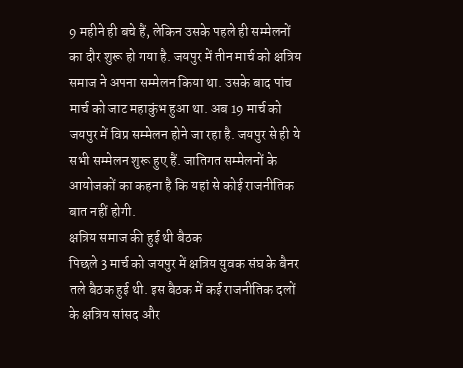9 महीने ही बचे हैं, लेकिन उसके पहले ही सम्मेलनों का दौर शुरू हो गया है. जयपुर में तीन मार्च को क्षत्रिय समाज ने अपना सम्मेलन किया था. उसके बाद पांच मार्च को जाट महाकुंभ हुआ था. अब 19 मार्च को जयपुर में विप्र सम्मेलन होने जा रहा है. जयपुर से ही ये सभी सम्मेलन शुरू हुए हैं. जातिगत सम्मेलनों के आयोजकों का कहना है कि यहां से कोई राजनीतिक बात नहीं होगी.
क्षत्रिय समाज की हुई थी बैठक
पिछले 3 मार्च को जयपुर में क्षत्रिय युवक संघ के बैनर तले बैठक हुई थी. इस बैठक में कई राजनीतिक दलों के क्षत्रिय सांसद और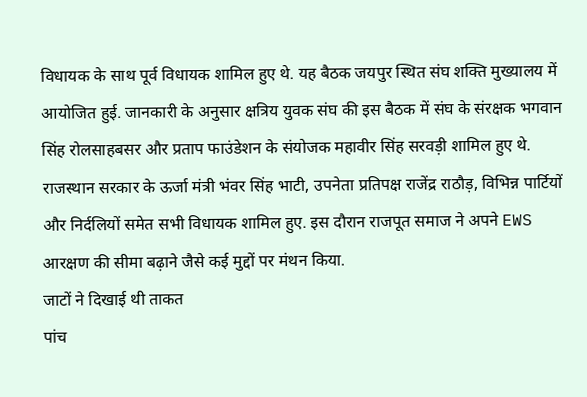विधायक के साथ पूर्व विधायक शामिल हुए थे. यह बैठक जयपुर स्थित संघ शक्ति मुख्यालय में आयोजित हुई. जानकारी के अनुसार क्षत्रिय युवक संघ की इस बैठक में संघ के संरक्षक भगवान सिंह रोलसाहबसर और प्रताप फाउंडेशन के संयोजक महावीर सिंह सरवड़ी शामिल हुए थे. राजस्थान सरकार के ऊर्जा मंत्री भंवर सिंह भाटी, उपनेता प्रतिपक्ष राजेंद्र राठौड़, विभिन्न पार्टियों और निर्दलियों समेत सभी विधायक शामिल हुए. इस दौरान राजपूत समाज ने अपने EWS आरक्षण की सीमा बढ़ाने जैसे कई मुद्दों पर मंथन किया.
जाटों ने दिखाई थी ताकत
पांच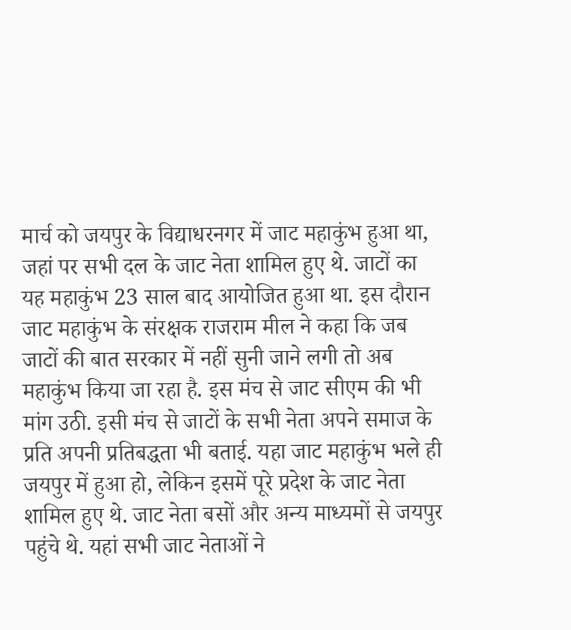मार्च को जयपुर के विद्याधरनगर में जाट महाकुंभ हुआ था, जहां पर सभी दल के जाट नेता शामिल हुए थे. जाटों का यह महाकुंभ 23 साल बाद आयोजित हुआ था. इस दौरान जाट महाकुंभ के संरक्षक राजराम मील ने कहा कि जब जाटों की बात सरकार में नहीं सुनी जाने लगी तो अब महाकुंभ किया जा रहा है. इस मंच से जाट सीएम की भी मांग उठी. इसी मंच से जाटों के सभी नेता अपने समाज के प्रति अपनी प्रतिबद्धता भी बताई. यहा जाट महाकुंभ भले ही जयपुर में हुआ हो, लेकिन इसमें पूरे प्रदेश के जाट नेता शामिल हुए थे. जाट नेता बसों और अन्य माध्यमों से जयपुर पहुंचे थे. यहां सभी जाट नेताओं ने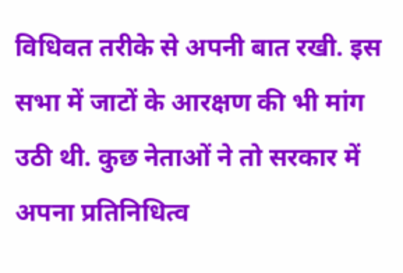विधिवत तरीके से अपनी बात रखी. इस सभा में जाटों के आरक्षण की भी मांग उठी थी. कुछ नेताओं ने तो सरकार में अपना प्रतिनिधित्व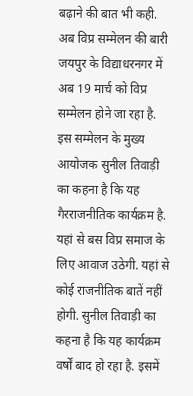बढ़ाने की बात भी कही.
अब विप्र सम्मेलन की बारी
जयपुर के विद्याधरनगर में अब 19 मार्च को विप्र सम्मेलन होने जा रहा है. इस सम्मेलन के मुख्य आयोजक सुनील तिवाड़ी का कहना है कि यह गैरराजनीतिक कार्यक्रम है. यहां से बस विप्र समाज के लिए आवाज उठेगी. यहां से कोई राजनीतिक बातें नहीं होगी. सुनील तिवाड़ी का कहना है कि यह कार्यक्रम वर्षों बाद हो रहा है. इसमें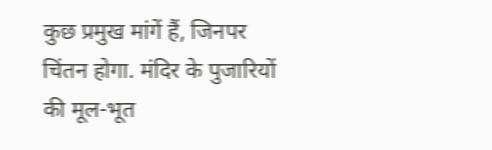कुछ प्रमुख मांगें हैं, जिनपर चिंतन होगा. मंदिर के पुजारियों की मूल-भूत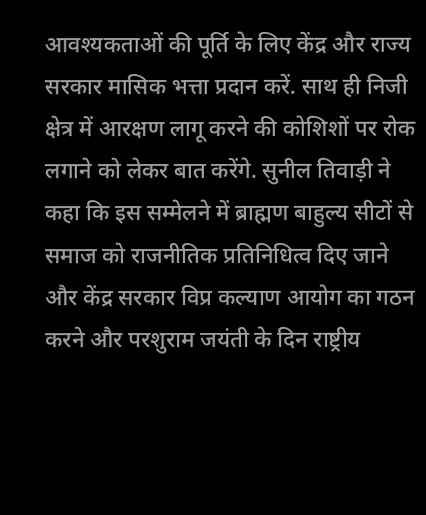आवश्यकताओं की पूर्ति के लिए केंद्र और राज्य सरकार मासिक भत्ता प्रदान करें. साथ ही निजी क्षेत्र में आरक्षण लागू करने की कोशिशों पर रोक लगाने को लेकर बात करेंगे. सुनील तिवाड़ी ने कहा कि इस सम्मेलने में ब्राह्मण बाहुल्य सीटों से समाज को राजनीतिक प्रतिनिधित्व दिए जाने और केंद्र सरकार विप्र कल्याण आयोग का गठन करने और परशुराम जयंती के दिन राष्ट्रीय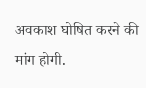अवकाश घोषित करने की मांग होगी.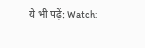ये भी पढ़ें: Watch: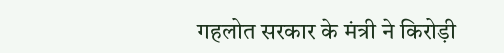गहलोत सरकार के मंत्री ने किरोड़ी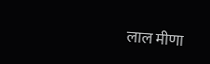लाल मीणा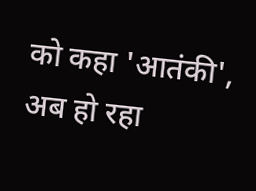को कहा 'आतंकी', अब हो रहा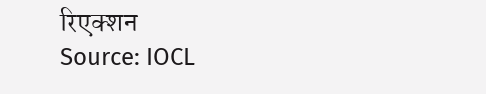रिएक्शन
Source: IOCL